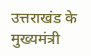उत्तराखंड के मुख्यमंत्री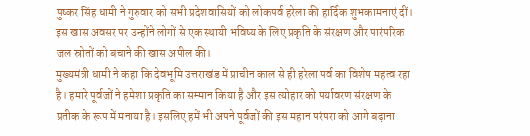पुष्कर सिंह धामी ने गुरुवार को सभी प्रदेशवासियों को लोकपर्व हरेला की हार्दिक शुभकामनाएं दीं। इस खास अवसर पर उन्होंने लोगों से एक स्थायी भविष्य के लिए प्रकृति के संरक्षण और पारंपरिक जल स्रोतों को बचाने की खास अपील की।
मुख्यमंत्री धामी ने कहा कि देवभूमि उत्तराखंड में प्राचीन काल से ही हरेला पर्व का विशेष महत्व रहा है। हमारे पूर्वजों ने हमेशा प्रकृति का सम्मान किया है और इस त्योहार को पर्यावरण संरक्षण के प्रतीक के रूप में मनाया है। इसलिए हमें भी अपने पूर्वजों की इस महान परंपरा को आगे बढ़ाना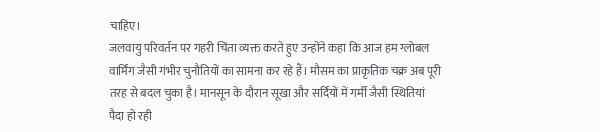चाहिए।
जलवायु परिवर्तन पर गहरी चिंता व्यक्त करते हुए उन्होंने कहा कि आज हम ग्लोबल वार्मिंग जैसी गंभीर चुनौतियों का सामना कर रहे हैं। मौसम का प्राकृतिक चक्र अब पूरी तरह से बदल चुका है। मानसून के दौरान सूखा और सर्दियों में गर्मी जैसी स्थितियां पैदा हो रही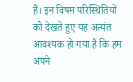हैं। इन विषम परिस्थितियों को देखते हुए यह अत्यंत आवश्यक हो गया है कि हम अपने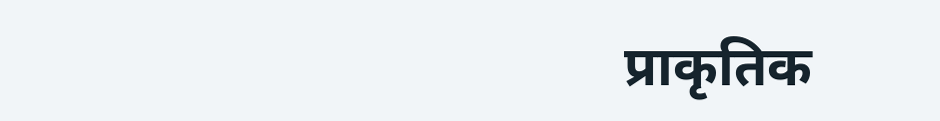प्राकृतिक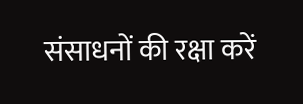संसाधनों की रक्षा करें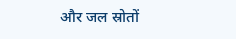और जल स्रोतों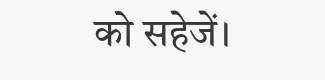को सहेजें।